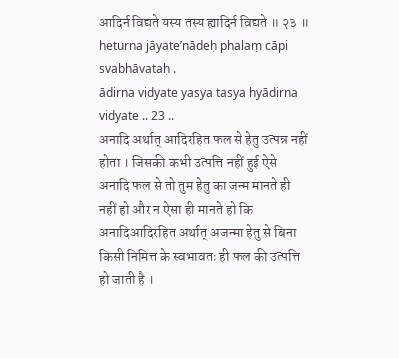आदिर्न विद्यते यस्य तस्य ह्यादिर्न विद्यते ॥ २३ ॥
heturna jāyate’nādeḥ phalaṃ cāpi svabhāvataḥ .
ādirna vidyate yasya tasya hyādirna vidyate .. 23 ..
अनादि अर्थात् आदिरहित फल से हेतु उत्पन्न नहीं होता । जिसकी कभी उत्पत्ति नहीं हुई ऐसे अनादि फल से तो तुम हेतु का जन्म मानते ही नहीं हो और न ऐसा ही मानते हो कि अनादिआदिरहित अर्थात् अजन्मा हेतु से बिना किसी निमित्त के स्वभावतः ही फल की उत्पत्ति हो जाती है ।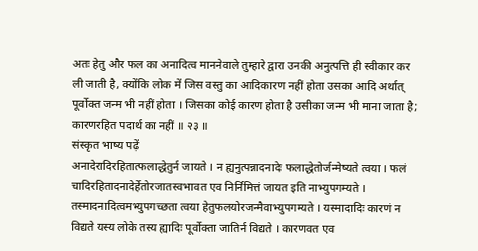अतः हेतु और फल का अनादित्व माननेवाले तुम्हारे द्वारा उनकी अनुत्पत्ति ही स्वीकार कर ली जाती है, क्योंकि लोक में जिस वस्तु का आदिकारण नहीं होता उसका आदि अर्थात् पूर्वोक्त जन्म भी नहीं होता । जिसका कोई कारण होता है उसीका जन्म भी माना जाता है; कारणरहित पदार्थ का नहीं ॥ २३ ॥
संस्कृत भाष्य पढ़ें
अनादेरादिरहितात्फलाद्धेतुर्न जायते । न ह्यनुत्पन्नादनादेः फलाद्धेतोर्जन्मेष्यते त्वया । फलं चादिरहितादनादेर्हेतोरजातस्वभावत एव निर्निमित्तं जायत इति नाभ्युपगम्यते ।
तस्मादनादित्वमभ्युपगच्छता त्वया हेतुफलयोरजन्मैवाभ्युपगम्यते । यस्मादादिः कारणं न विद्यते यस्य लोके तस्य ह्यादिः पूर्वोक्ता जातिर्न विद्यते । कारणवत एव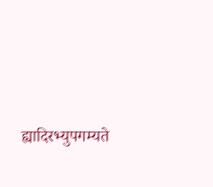ह्यादिरभ्युपगम्यते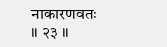नाकारणवतः ॥ २३ ॥